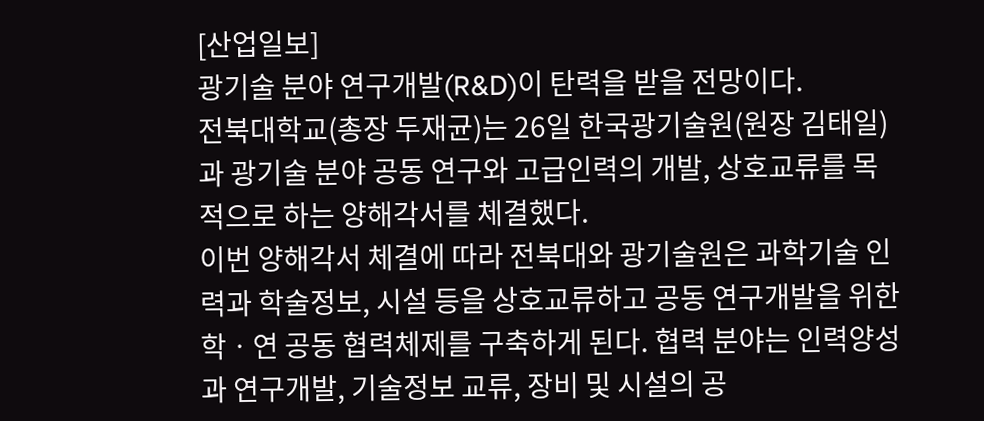[산업일보]
광기술 분야 연구개발(R&D)이 탄력을 받을 전망이다.
전북대학교(총장 두재균)는 26일 한국광기술원(원장 김태일)과 광기술 분야 공동 연구와 고급인력의 개발, 상호교류를 목적으로 하는 양해각서를 체결했다.
이번 양해각서 체결에 따라 전북대와 광기술원은 과학기술 인력과 학술정보, 시설 등을 상호교류하고 공동 연구개발을 위한 학ㆍ연 공동 협력체제를 구축하게 된다. 협력 분야는 인력양성과 연구개발, 기술정보 교류, 장비 및 시설의 공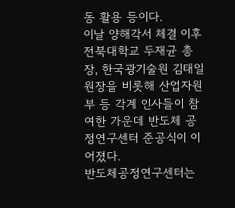동 활용 등이다.
이날 양해각서 체결 이후 전북대학교 두재균 총장, 한국광기술원 김태일 원장을 비롯해 산업자원부 등 각계 인사들이 참여한 가운데 반도체 공정연구센터 준공식이 이어졌다.
반도체공정연구센터는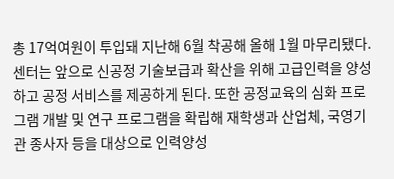총 17억여원이 투입돼 지난해 6월 착공해 올해 1월 마무리됐다.
센터는 앞으로 신공정 기술보급과 확산을 위해 고급인력을 양성하고 공정 서비스를 제공하게 된다. 또한 공정교육의 심화 프로그램 개발 및 연구 프로그램을 확립해 재학생과 산업체, 국영기관 종사자 등을 대상으로 인력양성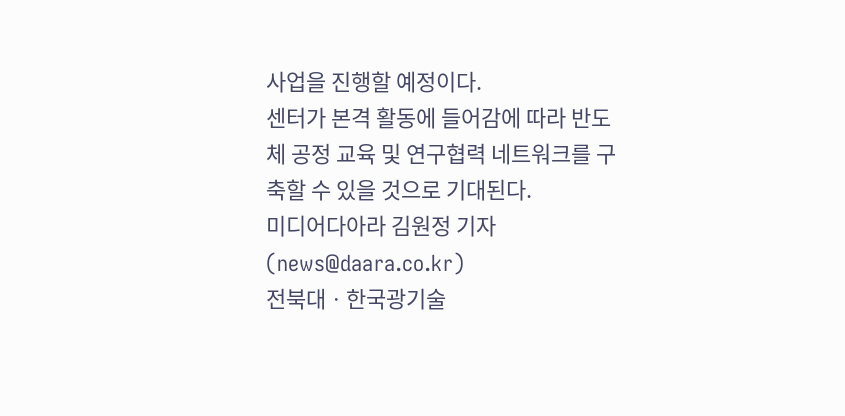사업을 진행할 예정이다.
센터가 본격 활동에 들어감에 따라 반도체 공정 교육 및 연구협력 네트워크를 구축할 수 있을 것으로 기대된다.
미디어다아라 김원정 기자(news@daara.co.kr)
전북대ㆍ한국광기술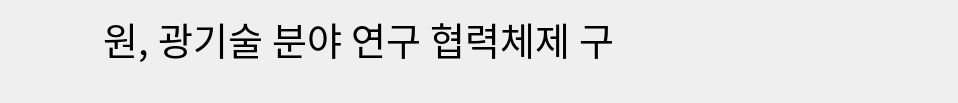원, 광기술 분야 연구 협력체제 구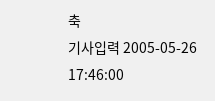축
기사입력 2005-05-26 17:46:00